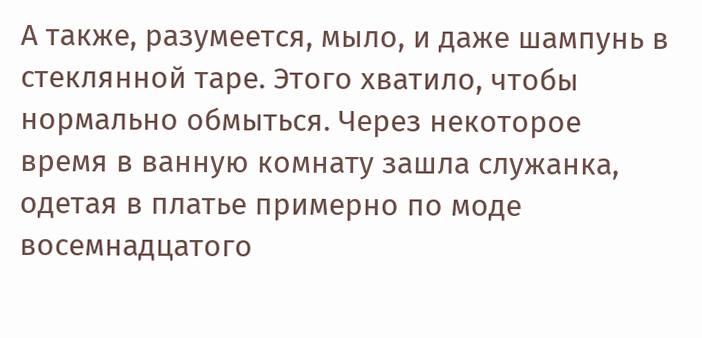А также, разумеется, мыло, и даже шампунь в стеклянной таре. Этого хватило, чтобы нормально обмыться. Через некоторое время в ванную комнату зашла служанка, одетая в платье примерно по моде восемнадцатого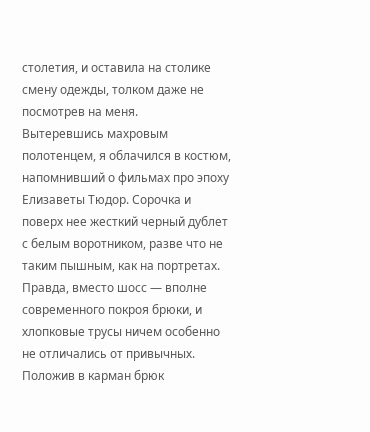столетия, и оставила на столике смену одежды, толком даже не посмотрев на меня.
Вытеревшись махровым полотенцем, я облачился в костюм, напомнивший о фильмах про эпоху Елизаветы Тюдор. Сорочка и поверх нее жесткий черный дублет с белым воротником, разве что не таким пышным, как на портретах. Правда, вместо шосс — вполне современного покроя брюки, и хлопковые трусы ничем особенно не отличались от привычных. Положив в карман брюк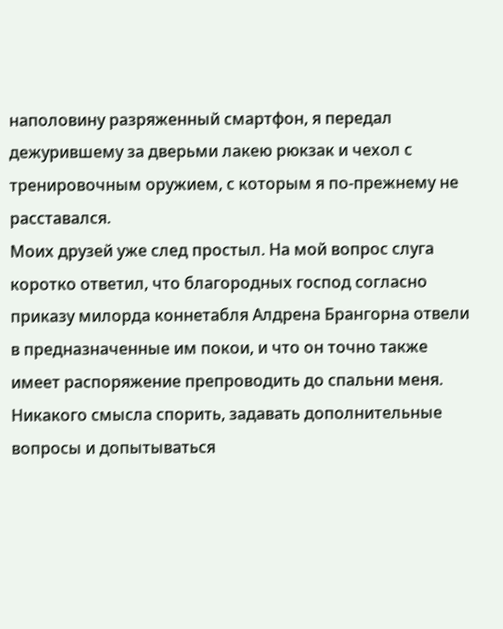наполовину разряженный смартфон, я передал дежурившему за дверьми лакею рюкзак и чехол с тренировочным оружием, с которым я по-прежнему не расставался.
Моих друзей уже след простыл. На мой вопрос слуга коротко ответил, что благородных господ согласно приказу милорда коннетабля Алдрена Брангорна отвели в предназначенные им покои, и что он точно также имеет распоряжение препроводить до спальни меня. Никакого смысла спорить, задавать дополнительные вопросы и допытываться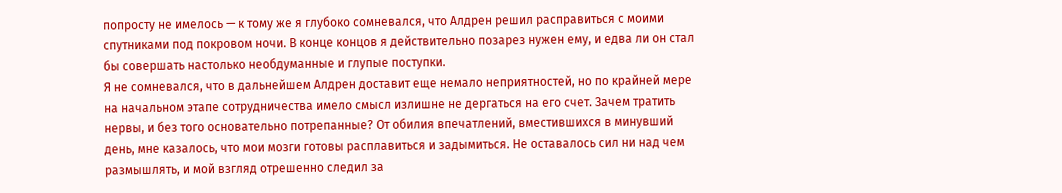попросту не имелось — к тому же я глубоко сомневался, что Алдрен решил расправиться с моими спутниками под покровом ночи. В конце концов я действительно позарез нужен ему, и едва ли он стал бы совершать настолько необдуманные и глупые поступки.
Я не сомневался, что в дальнейшем Алдрен доставит еще немало неприятностей, но по крайней мере на начальном этапе сотрудничества имело смысл излишне не дергаться на его счет. Зачем тратить нервы, и без того основательно потрепанные? От обилия впечатлений, вместившихся в минувший день, мне казалось, что мои мозги готовы расплавиться и задымиться. Не оставалось сил ни над чем размышлять, и мой взгляд отрешенно следил за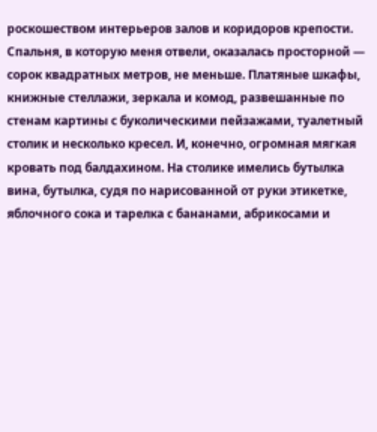роскошеством интерьеров залов и коридоров крепости.
Спальня, в которую меня отвели, оказалась просторной — сорок квадратных метров, не меньше. Платяные шкафы, книжные стеллажи, зеркала и комод, развешанные по стенам картины с буколическими пейзажами, туалетный столик и несколько кресел. И, конечно, огромная мягкая кровать под балдахином. На столике имелись бутылка вина, бутылка, судя по нарисованной от руки этикетке, яблочного сока и тарелка с бананами, абрикосами и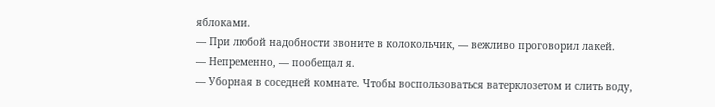яблоками.
— При любой надобности звоните в колокольчик, — вежливо проговорил лакей.
— Непременно, — пообещал я.
— Уборная в соседней комнате. Чтобы воспользоваться ватерклозетом и слить воду,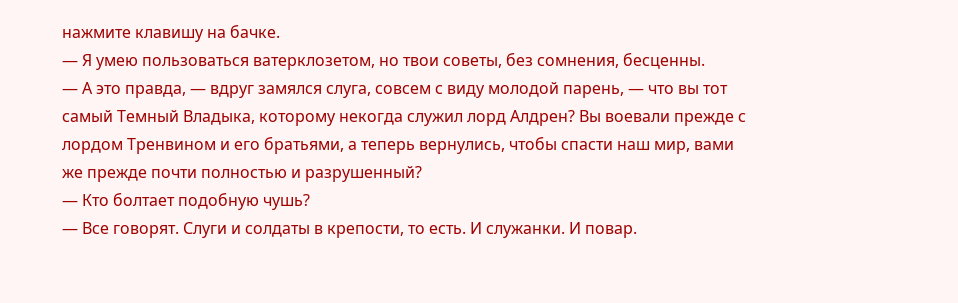нажмите клавишу на бачке.
— Я умею пользоваться ватерклозетом, но твои советы, без сомнения, бесценны.
— А это правда, — вдруг замялся слуга, совсем с виду молодой парень, — что вы тот самый Темный Владыка, которому некогда служил лорд Алдрен? Вы воевали прежде с лордом Тренвином и его братьями, а теперь вернулись, чтобы спасти наш мир, вами же прежде почти полностью и разрушенный?
— Кто болтает подобную чушь?
— Все говорят. Слуги и солдаты в крепости, то есть. И служанки. И повар.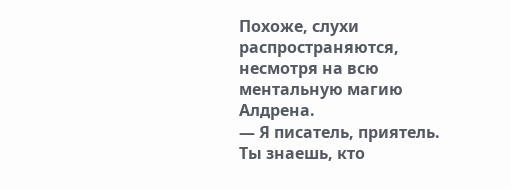Похоже, слухи распространяются, несмотря на всю ментальную магию Алдрена.
— Я писатель, приятель. Ты знаешь, кто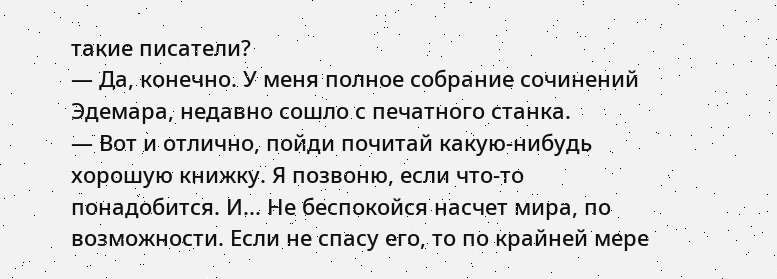такие писатели?
— Да, конечно. У меня полное собрание сочинений Эдемара, недавно сошло с печатного станка.
— Вот и отлично, пойди почитай какую-нибудь хорошую книжку. Я позвоню, если что-то понадобится. И... Не беспокойся насчет мира, по возможности. Если не спасу его, то по крайней мере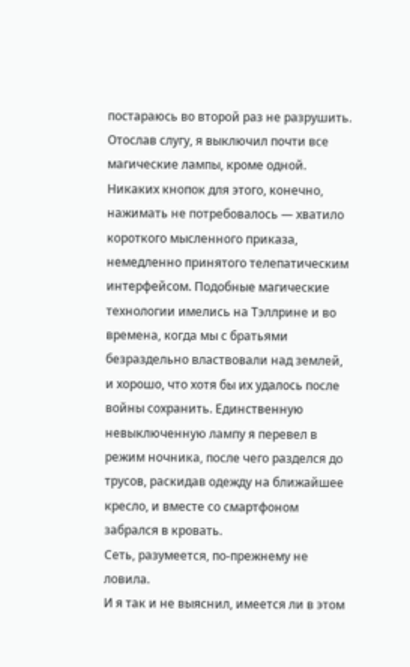постараюсь во второй раз не разрушить.
Отослав слугу, я выключил почти все магические лампы, кроме одной. Никаких кнопок для этого, конечно, нажимать не потребовалось — хватило короткого мысленного приказа, немедленно принятого телепатическим интерфейсом. Подобные магические технологии имелись на Тэллрине и во времена, когда мы с братьями безраздельно властвовали над землей, и хорошо, что хотя бы их удалось после войны сохранить. Единственную невыключенную лампу я перевел в режим ночника, после чего разделся до трусов, раскидав одежду на ближайшее кресло, и вместе со смартфоном забрался в кровать.
Сеть, разумеется, по-прежнему не ловила.
И я так и не выяснил, имеется ли в этом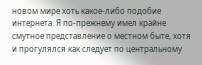новом мире хоть какое-либо подобие интернета. Я по-прежнему имел крайне смутное представление о местном быте, хотя и прогулялся как следует по центральному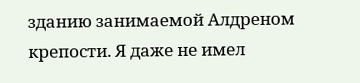зданию занимаемой Алдреном крепости. Я даже не имел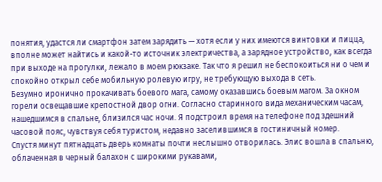понятия, удастся ли смартфон затем зарядить — хотя если у них имеются винтовки и пицца, вполне может найтись и какой-то источник электричества, а зарядное устройство, как всегда при выходе на прогулки, лежало в моем рюкзаке. Так что я решил не беспокоиться ни о чем и спокойно открыл себе мобильную ролевую игру, не требующую выхода в сеть.
Безумно иронично прокачивать боевого мага, самому оказавшись боевым магом. За окном горели освещавшие крепостной двор огни. Согласно старинного вида механическим часам, нашедшимся в спальне, близился час ночи. Я подстроил время на телефоне под здешний часовой пояс, чувствуя себя туристом, недавно заселившимся в гостиничный номер.
Спустя минут пятнадцать дверь комнаты почти неслышно отворилась. Элис вошла в спальню, облаченная в черный балахон с широкими рукавами,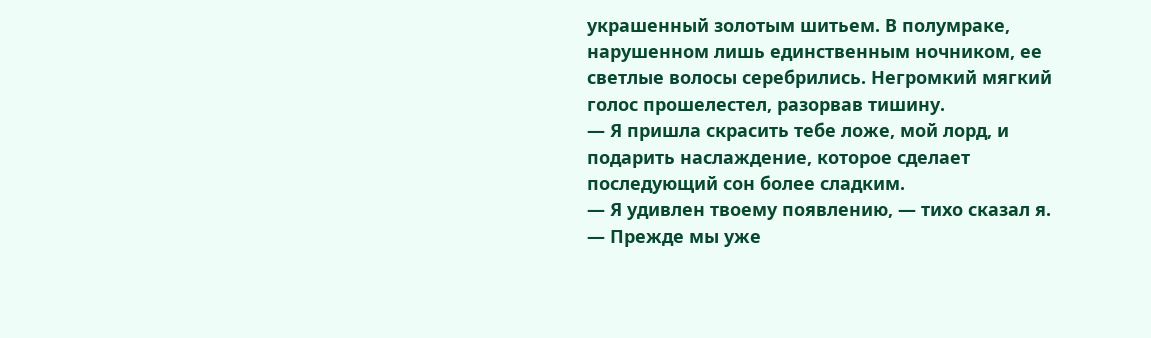украшенный золотым шитьем. В полумраке, нарушенном лишь единственным ночником, ее светлые волосы серебрились. Негромкий мягкий голос прошелестел, разорвав тишину.
— Я пришла скрасить тебе ложе, мой лорд, и подарить наслаждение, которое сделает последующий сон более сладким.
— Я удивлен твоему появлению, — тихо сказал я. — Прежде мы уже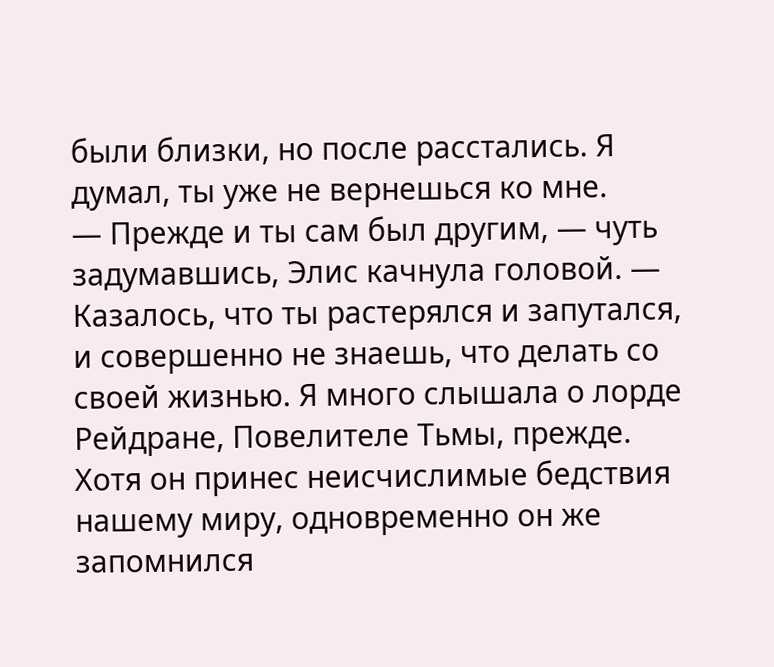были близки, но после расстались. Я думал, ты уже не вернешься ко мне.
— Прежде и ты сам был другим, — чуть задумавшись, Элис качнула головой. — Казалось, что ты растерялся и запутался, и совершенно не знаешь, что делать со своей жизнью. Я много слышала о лорде Рейдране, Повелителе Тьмы, прежде. Хотя он принес неисчислимые бедствия нашему миру, одновременно он же запомнился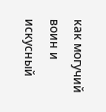как могучий воин и искусный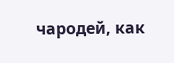чародей, как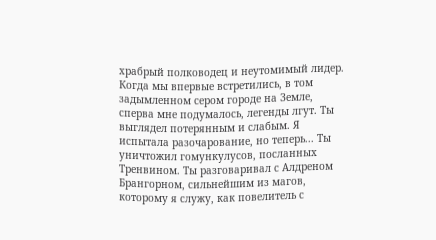храбрый полководец и неутомимый лидер. Когда мы впервые встретились, в том задымленном сером городе на Земле, сперва мне подумалось, легенды лгут. Ты выглядел потерянным и слабым. Я испытала разочарование, но теперь... Ты уничтожил гомункулусов, посланных Тренвином. Ты разговаривал с Алдреном Брангорном, сильнейшим из магов, которому я служу, как повелитель с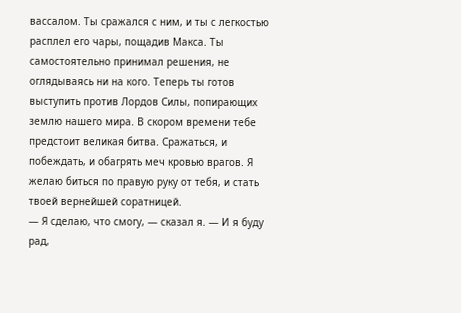вассалом. Ты сражался с ним, и ты с легкостью расплел его чары, пощадив Макса. Ты самостоятельно принимал решения, не оглядываясь ни на кого. Теперь ты готов выступить против Лордов Силы, попирающих землю нашего мира. В скором времени тебе предстоит великая битва. Сражаться, и побеждать, и обагрять меч кровью врагов. Я желаю биться по правую руку от тебя, и стать твоей вернейшей соратницей.
— Я сделаю, что смогу, — сказал я. — И я буду рад,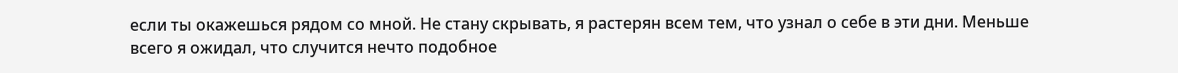если ты окажешься рядом со мной. Не стану скрывать, я растерян всем тем, что узнал о себе в эти дни. Меньше всего я ожидал, что случится нечто подобное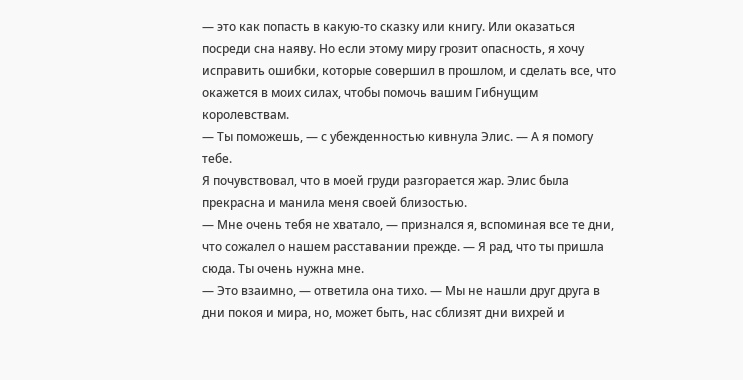— это как попасть в какую-то сказку или книгу. Или оказаться посреди сна наяву. Но если этому миру грозит опасность, я хочу исправить ошибки, которые совершил в прошлом, и сделать все, что окажется в моих силах, чтобы помочь вашим Гибнущим королевствам.
— Ты поможешь, — с убежденностью кивнула Элис. — А я помогу тебе.
Я почувствовал, что в моей груди разгорается жар. Элис была прекрасна и манила меня своей близостью.
— Мне очень тебя не хватало, — признался я, вспоминая все те дни, что сожалел о нашем расставании прежде. — Я рад, что ты пришла сюда. Ты очень нужна мне.
— Это взаимно, — ответила она тихо. — Мы не нашли друг друга в дни покоя и мира, но, может быть, нас сблизят дни вихрей и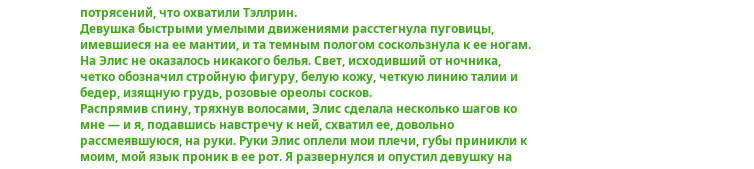потрясений, что охватили Тэллрин.
Девушка быстрыми умелыми движениями расстегнула пуговицы, имевшиеся на ее мантии, и та темным пологом соскользнула к ее ногам. На Элис не оказалось никакого белья. Свет, исходивший от ночника, четко обозначил стройную фигуру, белую кожу, четкую линию талии и бедер, изящную грудь, розовые ореолы сосков.
Распрямив спину, тряхнув волосами, Элис сделала несколько шагов ко мне — и я, подавшись навстречу к ней, схватил ее, довольно рассмеявшуюся, на руки. Руки Элис оплели мои плечи, губы приникли к моим, мой язык проник в ее рот. Я развернулся и опустил девушку на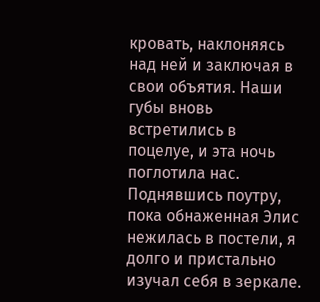кровать, наклоняясь над ней и заключая в свои объятия. Наши губы вновь встретились в поцелуе, и эта ночь поглотила нас.
Поднявшись поутру, пока обнаженная Элис нежилась в постели, я долго и пристально изучал себя в зеркале.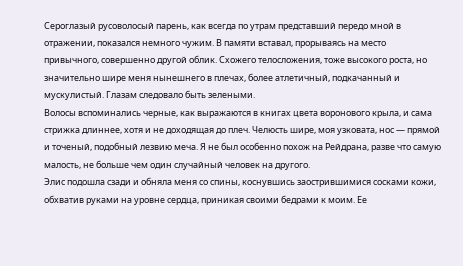Сероглазый русоволосый парень, как всегда по утрам представший передо мной в отражении, показался немного чужим. В памяти вставал, прорываясь на место привычного, совершенно другой облик. Схожего телосложения, тоже высокого роста, но значительно шире меня нынешнего в плечах, более атлетичный, подкачанный и мускулистый. Глазам следовало быть зелеными.
Волосы вспоминались черные, как выражаются в книгах цвета воронового крыла, и сама стрижка длиннее, хотя и не доходящая до плеч. Челюсть шире, моя узковата, нос — прямой и точеный, подобный лезвию меча. Я не был особенно похож на Рейдрана, разве что самую малость, не больше чем один случайный человек на другого.
Элис подошла сзади и обняла меня со спины, коснувшись заострившимися сосками кожи, обхватив руками на уровне сердца, приникая своими бедрами к моим. Ее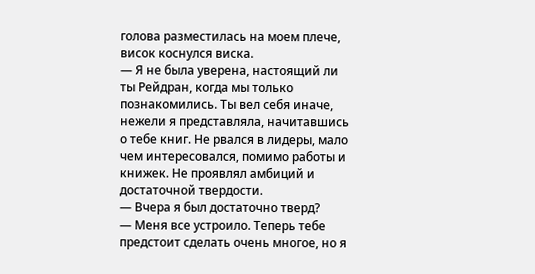голова разместилась на моем плече, висок коснулся виска.
— Я не была уверена, настоящий ли ты Рейдран, когда мы только познакомились. Ты вел себя иначе, нежели я представляла, начитавшись о тебе книг. Не рвался в лидеры, мало чем интересовался, помимо работы и книжек. Не проявлял амбиций и достаточной твердости.
— Вчера я был достаточно тверд?
— Меня все устроило. Теперь тебе предстоит сделать очень многое, но я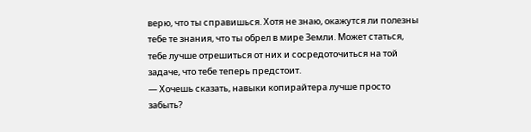верю, что ты справишься. Хотя не знаю, окажутся ли полезны тебе те знания, что ты обрел в мире Земли. Может статься, тебе лучше отрешиться от них и сосредоточиться на той задаче, что тебе теперь предстоит.
— Хочешь сказать, навыки копирайтера лучше просто забыть?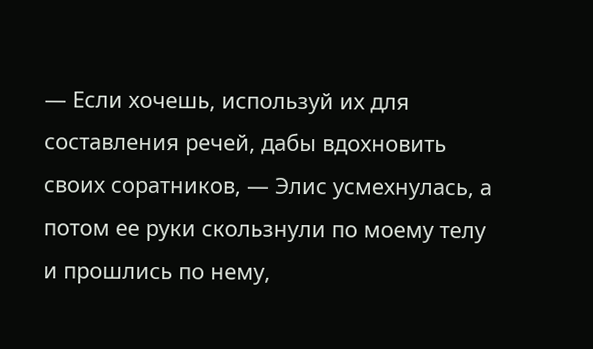— Если хочешь, используй их для составления речей, дабы вдохновить своих соратников, — Элис усмехнулась, а потом ее руки скользнули по моему телу и прошлись по нему,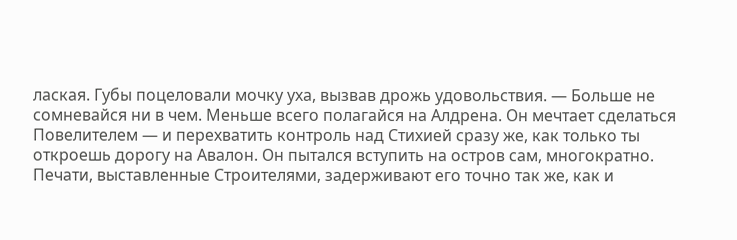лаская. Губы поцеловали мочку уха, вызвав дрожь удовольствия. — Больше не сомневайся ни в чем. Меньше всего полагайся на Алдрена. Он мечтает сделаться Повелителем — и перехватить контроль над Стихией сразу же, как только ты откроешь дорогу на Авалон. Он пытался вступить на остров сам, многократно. Печати, выставленные Строителями, задерживают его точно так же, как и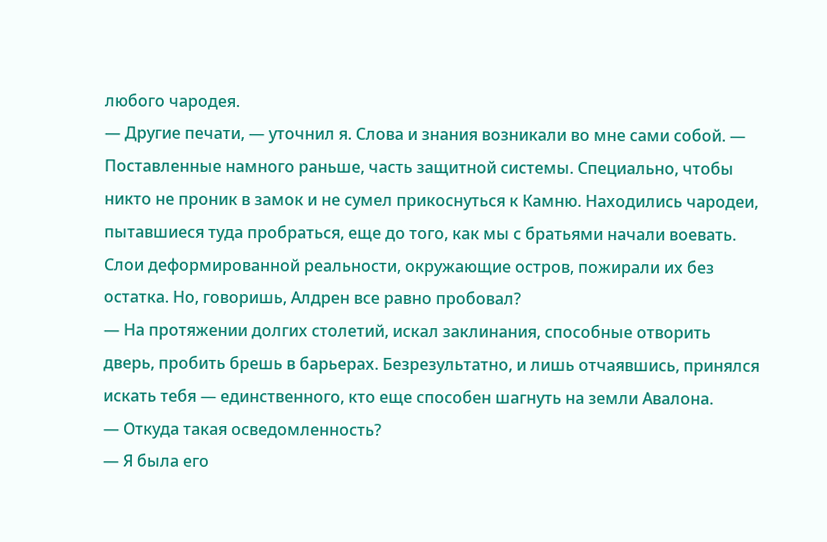любого чародея.
— Другие печати, — уточнил я. Слова и знания возникали во мне сами собой. — Поставленные намного раньше, часть защитной системы. Специально, чтобы никто не проник в замок и не сумел прикоснуться к Камню. Находились чародеи, пытавшиеся туда пробраться, еще до того, как мы с братьями начали воевать. Слои деформированной реальности, окружающие остров, пожирали их без остатка. Но, говоришь, Алдрен все равно пробовал?
— На протяжении долгих столетий, искал заклинания, способные отворить дверь, пробить брешь в барьерах. Безрезультатно, и лишь отчаявшись, принялся искать тебя — единственного, кто еще способен шагнуть на земли Авалона.
— Откуда такая осведомленность?
— Я была его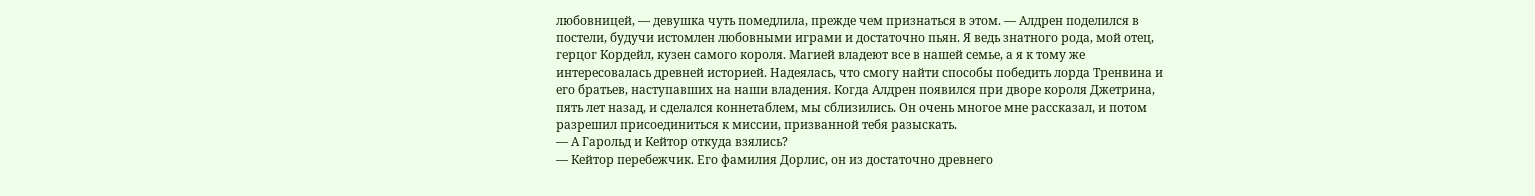любовницей, — девушка чуть помедлила, прежде чем признаться в этом. — Алдрен поделился в постели, будучи истомлен любовными играми и достаточно пьян. Я ведь знатного рода, мой отец, герцог Кордейл, кузен самого короля. Магией владеют все в нашей семье, а я к тому же интересовалась древней историей. Надеялась, что смогу найти способы победить лорда Тренвина и его братьев, наступавших на наши владения. Когда Алдрен появился при дворе короля Джетрина, пять лет назад, и сделался коннетаблем, мы сблизились. Он очень многое мне рассказал, и потом разрешил присоединиться к миссии, призванной тебя разыскать.
— А Гарольд и Кейтор откуда взялись?
— Кейтор перебежчик. Его фамилия Дорлис, он из достаточно древнего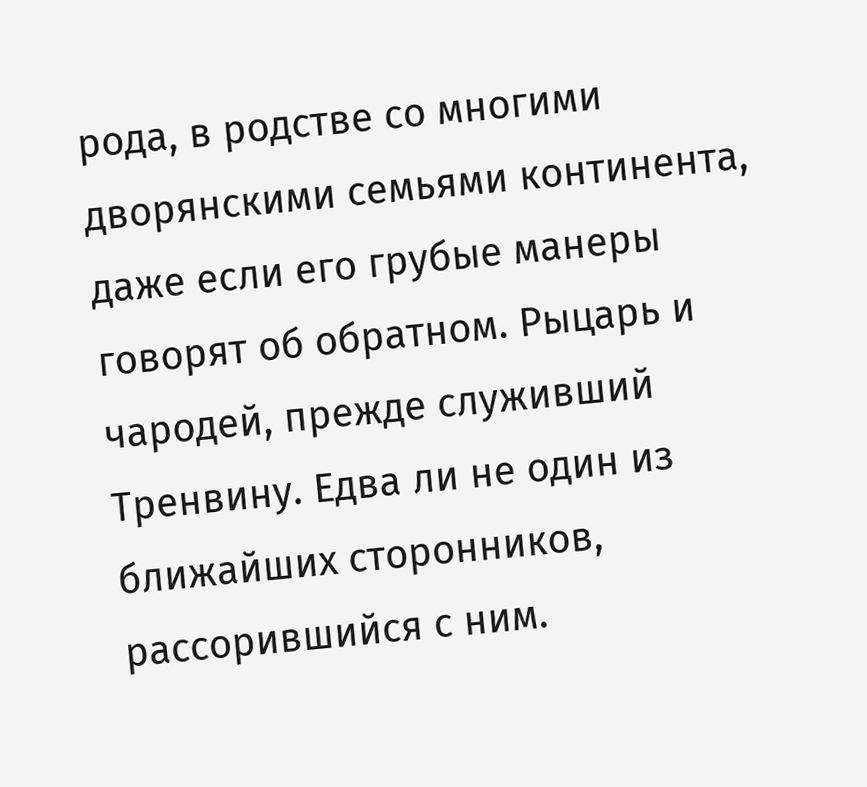рода, в родстве со многими дворянскими семьями континента, даже если его грубые манеры говорят об обратном. Рыцарь и чародей, прежде служивший Тренвину. Едва ли не один из ближайших сторонников, рассорившийся с ним.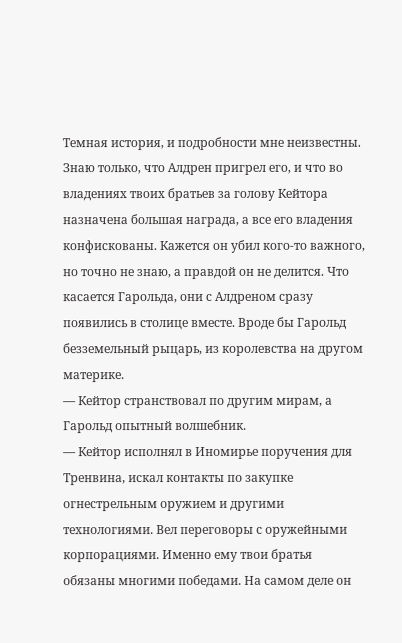Темная история, и подробности мне неизвестны. Знаю только, что Алдрен пригрел его, и что во владениях твоих братьев за голову Кейтора назначена большая награда, а все его владения конфискованы. Кажется он убил кого-то важного, но точно не знаю, а правдой он не делится. Что касается Гарольда, они с Алдреном сразу появились в столице вместе. Вроде бы Гарольд безземельный рыцарь, из королевства на другом материке.
— Кейтор странствовал по другим мирам, а Гарольд опытный волшебник.
— Кейтор исполнял в Иномирье поручения для Тренвина, искал контакты по закупке огнестрельным оружием и другими технологиями. Вел переговоры с оружейными корпорациями. Именно ему твои братья обязаны многими победами. На самом деле он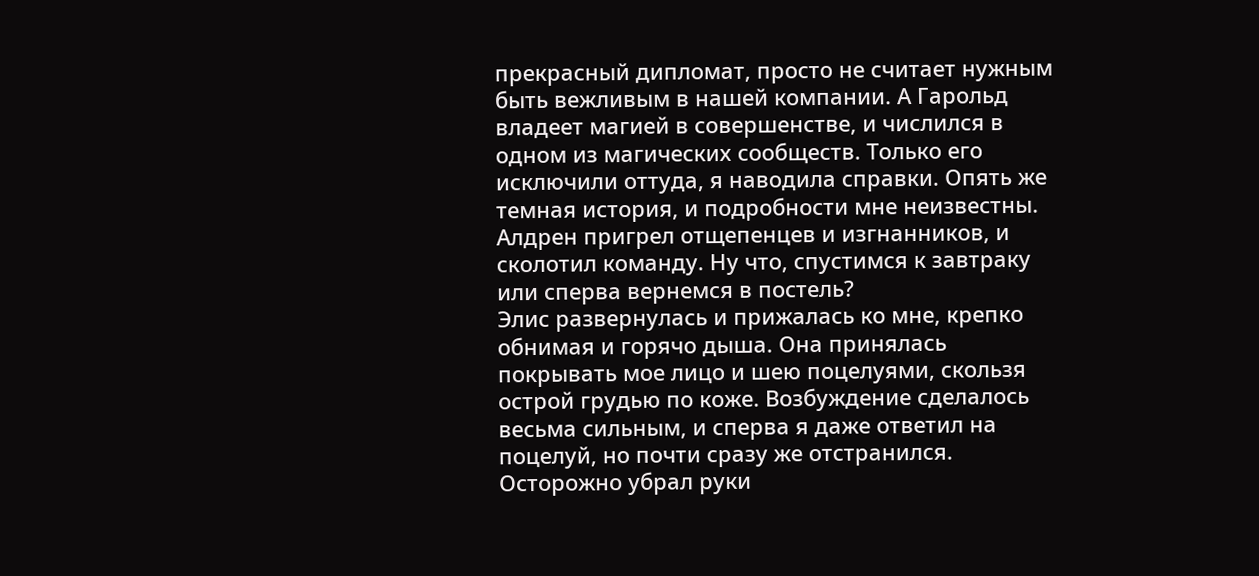прекрасный дипломат, просто не считает нужным быть вежливым в нашей компании. А Гарольд владеет магией в совершенстве, и числился в одном из магических сообществ. Только его исключили оттуда, я наводила справки. Опять же темная история, и подробности мне неизвестны. Алдрен пригрел отщепенцев и изгнанников, и сколотил команду. Ну что, спустимся к завтраку или сперва вернемся в постель?
Элис развернулась и прижалась ко мне, крепко обнимая и горячо дыша. Она принялась покрывать мое лицо и шею поцелуями, скользя острой грудью по коже. Возбуждение сделалось весьма сильным, и сперва я даже ответил на поцелуй, но почти сразу же отстранился. Осторожно убрал руки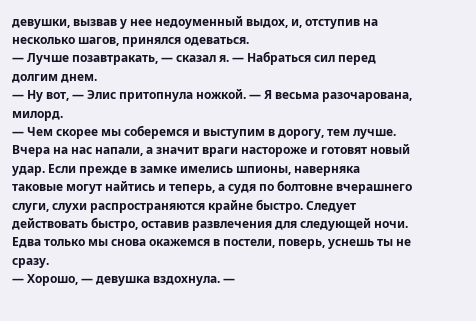девушки, вызвав у нее недоуменный выдох, и, отступив на несколько шагов, принялся одеваться.
— Лучше позавтракать, — сказал я. — Набраться сил перед долгим днем.
— Ну вот, — Элис притопнула ножкой. — Я весьма разочарована, милорд.
— Чем скорее мы соберемся и выступим в дорогу, тем лучше. Вчера на нас напали, а значит враги настороже и готовят новый удар. Если прежде в замке имелись шпионы, наверняка таковые могут найтись и теперь, а судя по болтовне вчерашнего слуги, слухи распространяются крайне быстро. Следует действовать быстро, оставив развлечения для следующей ночи. Едва только мы снова окажемся в постели, поверь, уснешь ты не сразу.
— Хорошо, — девушка вздохнула. —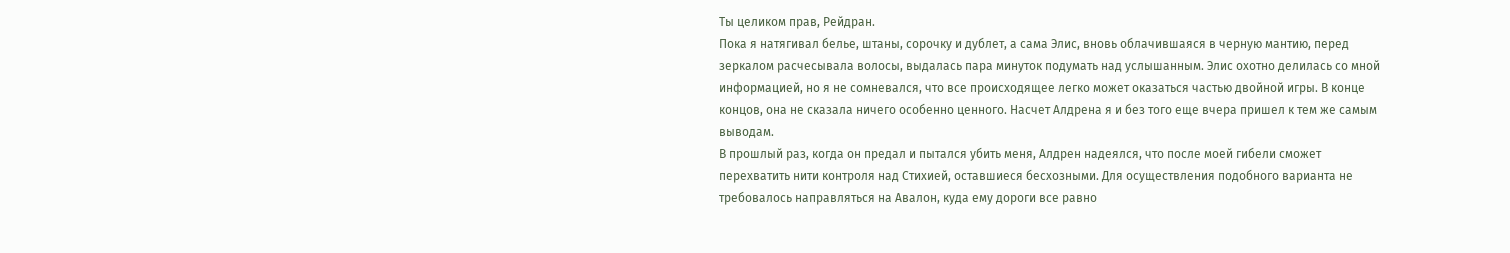Ты целиком прав, Рейдран.
Пока я натягивал белье, штаны, сорочку и дублет, а сама Элис, вновь облачившаяся в черную мантию, перед зеркалом расчесывала волосы, выдалась пара минуток подумать над услышанным. Элис охотно делилась со мной информацией, но я не сомневался, что все происходящее легко может оказаться частью двойной игры. В конце концов, она не сказала ничего особенно ценного. Насчет Алдрена я и без того еще вчера пришел к тем же самым выводам.
В прошлый раз, когда он предал и пытался убить меня, Алдрен надеялся, что после моей гибели сможет перехватить нити контроля над Стихией, оставшиеся бесхозными. Для осуществления подобного варианта не требовалось направляться на Авалон, куда ему дороги все равно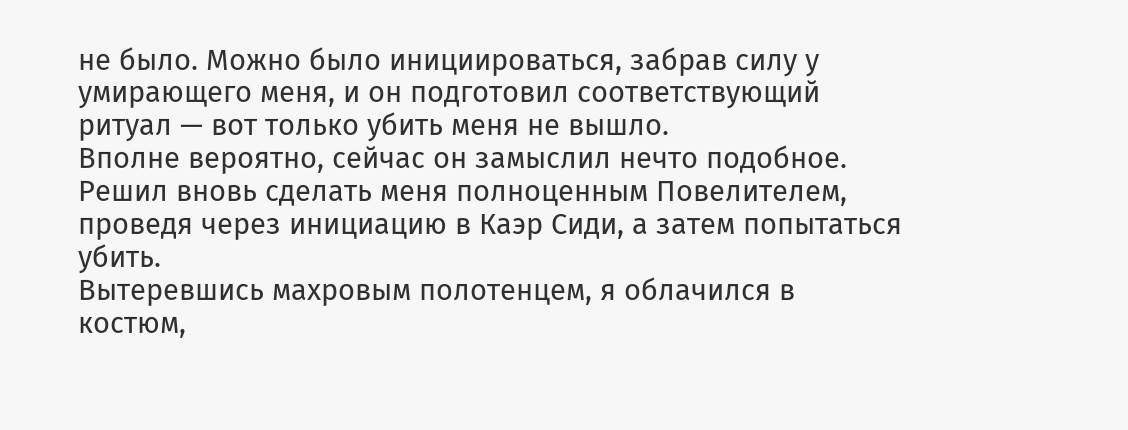не было. Можно было инициироваться, забрав силу у умирающего меня, и он подготовил соответствующий ритуал — вот только убить меня не вышло.
Вполне вероятно, сейчас он замыслил нечто подобное. Решил вновь сделать меня полноценным Повелителем, проведя через инициацию в Каэр Сиди, а затем попытаться убить.
Вытеревшись махровым полотенцем, я облачился в костюм,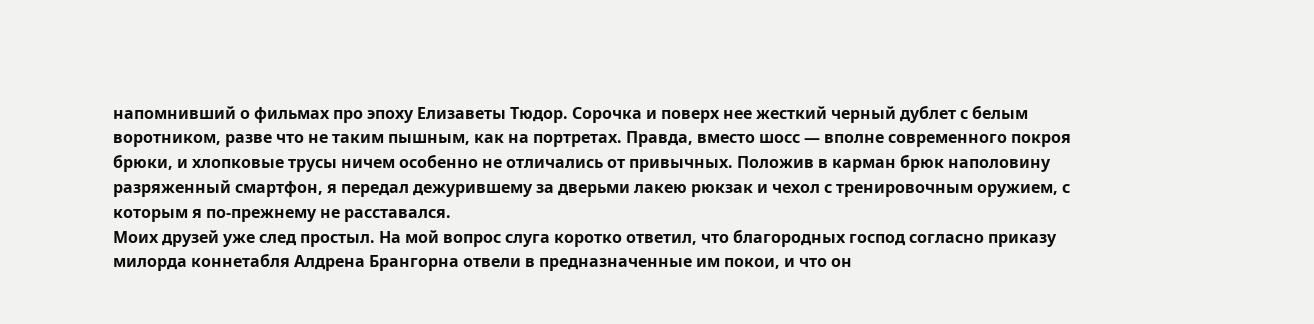напомнивший о фильмах про эпоху Елизаветы Тюдор. Сорочка и поверх нее жесткий черный дублет с белым воротником, разве что не таким пышным, как на портретах. Правда, вместо шосс — вполне современного покроя брюки, и хлопковые трусы ничем особенно не отличались от привычных. Положив в карман брюк наполовину разряженный смартфон, я передал дежурившему за дверьми лакею рюкзак и чехол с тренировочным оружием, с которым я по-прежнему не расставался.
Моих друзей уже след простыл. На мой вопрос слуга коротко ответил, что благородных господ согласно приказу милорда коннетабля Алдрена Брангорна отвели в предназначенные им покои, и что он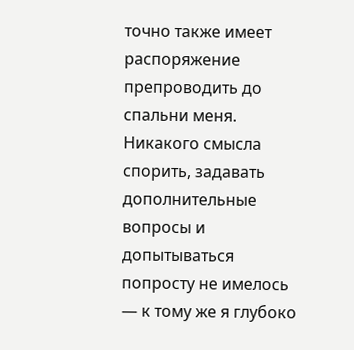точно также имеет распоряжение препроводить до спальни меня. Никакого смысла спорить, задавать дополнительные вопросы и допытываться попросту не имелось — к тому же я глубоко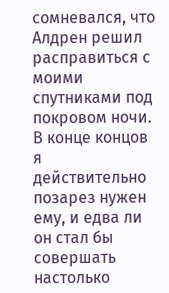сомневался, что Алдрен решил расправиться с моими спутниками под покровом ночи. В конце концов я действительно позарез нужен ему, и едва ли он стал бы совершать настолько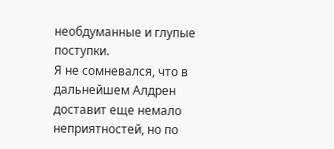необдуманные и глупые поступки.
Я не сомневался, что в дальнейшем Алдрен доставит еще немало неприятностей, но по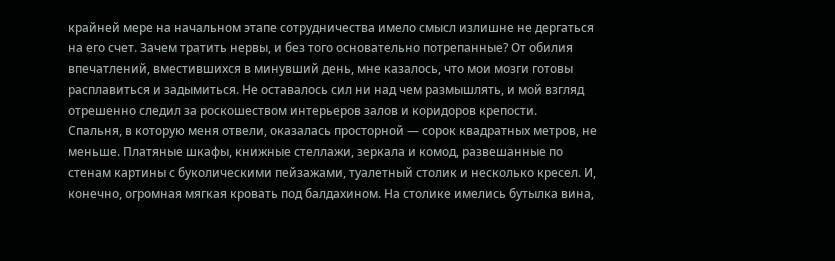крайней мере на начальном этапе сотрудничества имело смысл излишне не дергаться на его счет. Зачем тратить нервы, и без того основательно потрепанные? От обилия впечатлений, вместившихся в минувший день, мне казалось, что мои мозги готовы расплавиться и задымиться. Не оставалось сил ни над чем размышлять, и мой взгляд отрешенно следил за роскошеством интерьеров залов и коридоров крепости.
Спальня, в которую меня отвели, оказалась просторной — сорок квадратных метров, не меньше. Платяные шкафы, книжные стеллажи, зеркала и комод, развешанные по стенам картины с буколическими пейзажами, туалетный столик и несколько кресел. И, конечно, огромная мягкая кровать под балдахином. На столике имелись бутылка вина,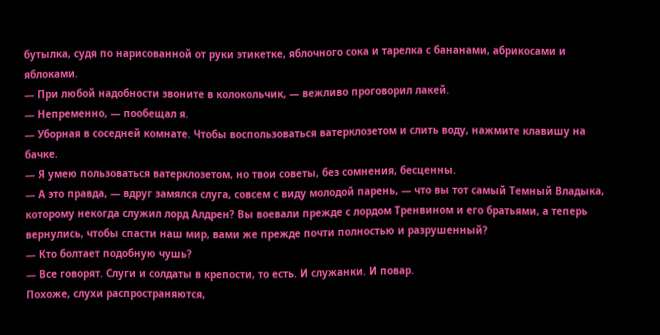бутылка, судя по нарисованной от руки этикетке, яблочного сока и тарелка с бананами, абрикосами и яблоками.
— При любой надобности звоните в колокольчик, — вежливо проговорил лакей.
— Непременно, — пообещал я.
— Уборная в соседней комнате. Чтобы воспользоваться ватерклозетом и слить воду, нажмите клавишу на бачке.
— Я умею пользоваться ватерклозетом, но твои советы, без сомнения, бесценны.
— А это правда, — вдруг замялся слуга, совсем с виду молодой парень, — что вы тот самый Темный Владыка, которому некогда служил лорд Алдрен? Вы воевали прежде с лордом Тренвином и его братьями, а теперь вернулись, чтобы спасти наш мир, вами же прежде почти полностью и разрушенный?
— Кто болтает подобную чушь?
— Все говорят. Слуги и солдаты в крепости, то есть. И служанки. И повар.
Похоже, слухи распространяются,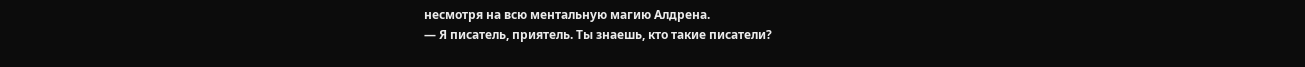несмотря на всю ментальную магию Алдрена.
— Я писатель, приятель. Ты знаешь, кто такие писатели?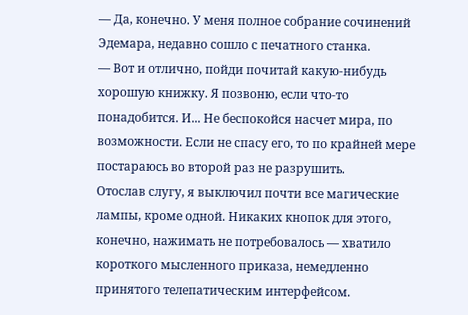— Да, конечно. У меня полное собрание сочинений Эдемара, недавно сошло с печатного станка.
— Вот и отлично, пойди почитай какую-нибудь хорошую книжку. Я позвоню, если что-то понадобится. И... Не беспокойся насчет мира, по возможности. Если не спасу его, то по крайней мере постараюсь во второй раз не разрушить.
Отослав слугу, я выключил почти все магические лампы, кроме одной. Никаких кнопок для этого, конечно, нажимать не потребовалось — хватило короткого мысленного приказа, немедленно принятого телепатическим интерфейсом.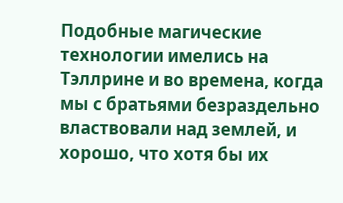Подобные магические технологии имелись на Тэллрине и во времена, когда мы с братьями безраздельно властвовали над землей, и хорошо, что хотя бы их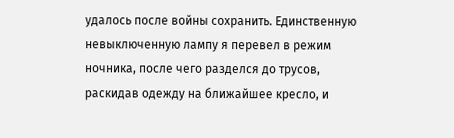удалось после войны сохранить. Единственную невыключенную лампу я перевел в режим ночника, после чего разделся до трусов, раскидав одежду на ближайшее кресло, и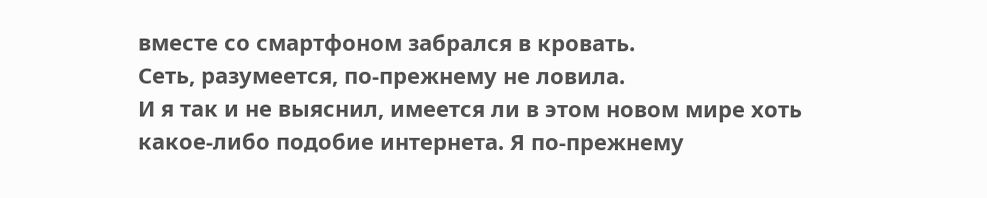вместе со смартфоном забрался в кровать.
Сеть, разумеется, по-прежнему не ловила.
И я так и не выяснил, имеется ли в этом новом мире хоть какое-либо подобие интернета. Я по-прежнему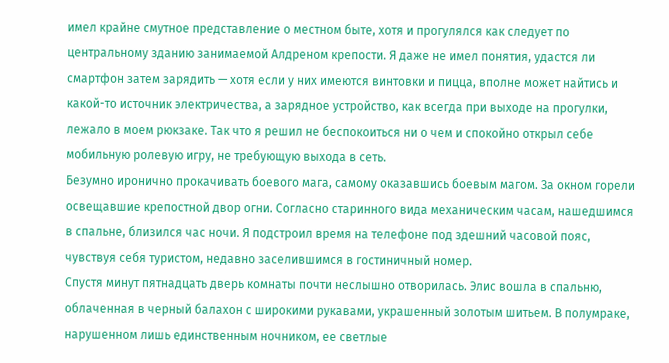имел крайне смутное представление о местном быте, хотя и прогулялся как следует по центральному зданию занимаемой Алдреном крепости. Я даже не имел понятия, удастся ли смартфон затем зарядить — хотя если у них имеются винтовки и пицца, вполне может найтись и какой-то источник электричества, а зарядное устройство, как всегда при выходе на прогулки, лежало в моем рюкзаке. Так что я решил не беспокоиться ни о чем и спокойно открыл себе мобильную ролевую игру, не требующую выхода в сеть.
Безумно иронично прокачивать боевого мага, самому оказавшись боевым магом. За окном горели освещавшие крепостной двор огни. Согласно старинного вида механическим часам, нашедшимся в спальне, близился час ночи. Я подстроил время на телефоне под здешний часовой пояс, чувствуя себя туристом, недавно заселившимся в гостиничный номер.
Спустя минут пятнадцать дверь комнаты почти неслышно отворилась. Элис вошла в спальню, облаченная в черный балахон с широкими рукавами, украшенный золотым шитьем. В полумраке, нарушенном лишь единственным ночником, ее светлые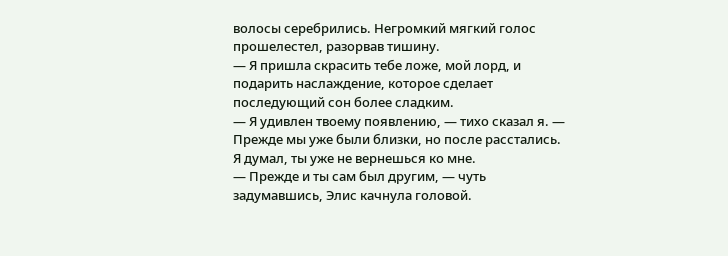волосы серебрились. Негромкий мягкий голос прошелестел, разорвав тишину.
— Я пришла скрасить тебе ложе, мой лорд, и подарить наслаждение, которое сделает последующий сон более сладким.
— Я удивлен твоему появлению, — тихо сказал я. — Прежде мы уже были близки, но после расстались. Я думал, ты уже не вернешься ко мне.
— Прежде и ты сам был другим, — чуть задумавшись, Элис качнула головой.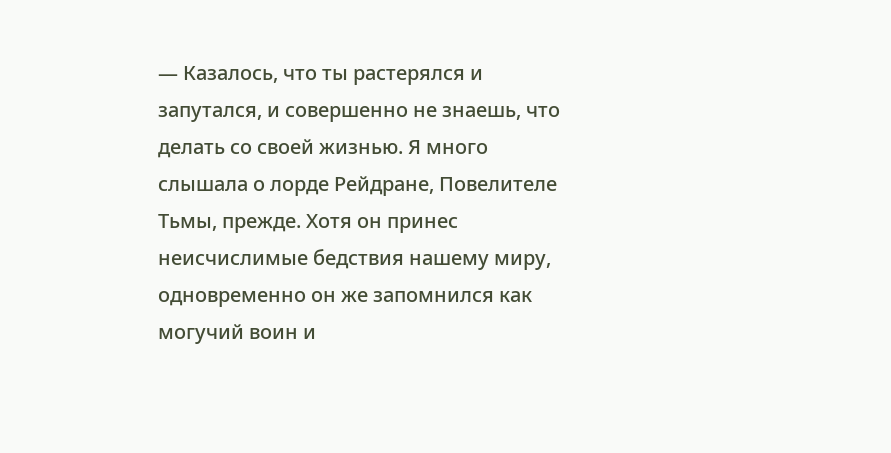— Казалось, что ты растерялся и запутался, и совершенно не знаешь, что делать со своей жизнью. Я много слышала о лорде Рейдране, Повелителе Тьмы, прежде. Хотя он принес неисчислимые бедствия нашему миру, одновременно он же запомнился как могучий воин и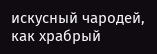искусный чародей, как храбрый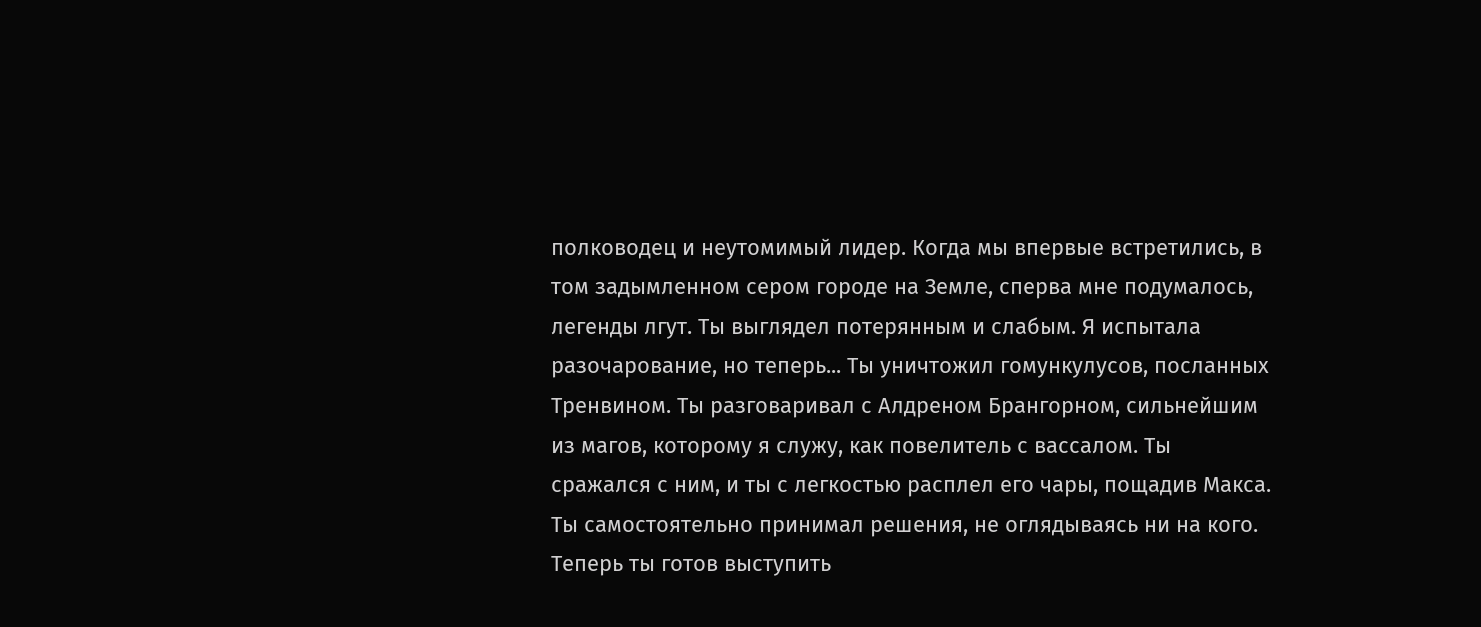полководец и неутомимый лидер. Когда мы впервые встретились, в том задымленном сером городе на Земле, сперва мне подумалось, легенды лгут. Ты выглядел потерянным и слабым. Я испытала разочарование, но теперь... Ты уничтожил гомункулусов, посланных Тренвином. Ты разговаривал с Алдреном Брангорном, сильнейшим из магов, которому я служу, как повелитель с вассалом. Ты сражался с ним, и ты с легкостью расплел его чары, пощадив Макса. Ты самостоятельно принимал решения, не оглядываясь ни на кого. Теперь ты готов выступить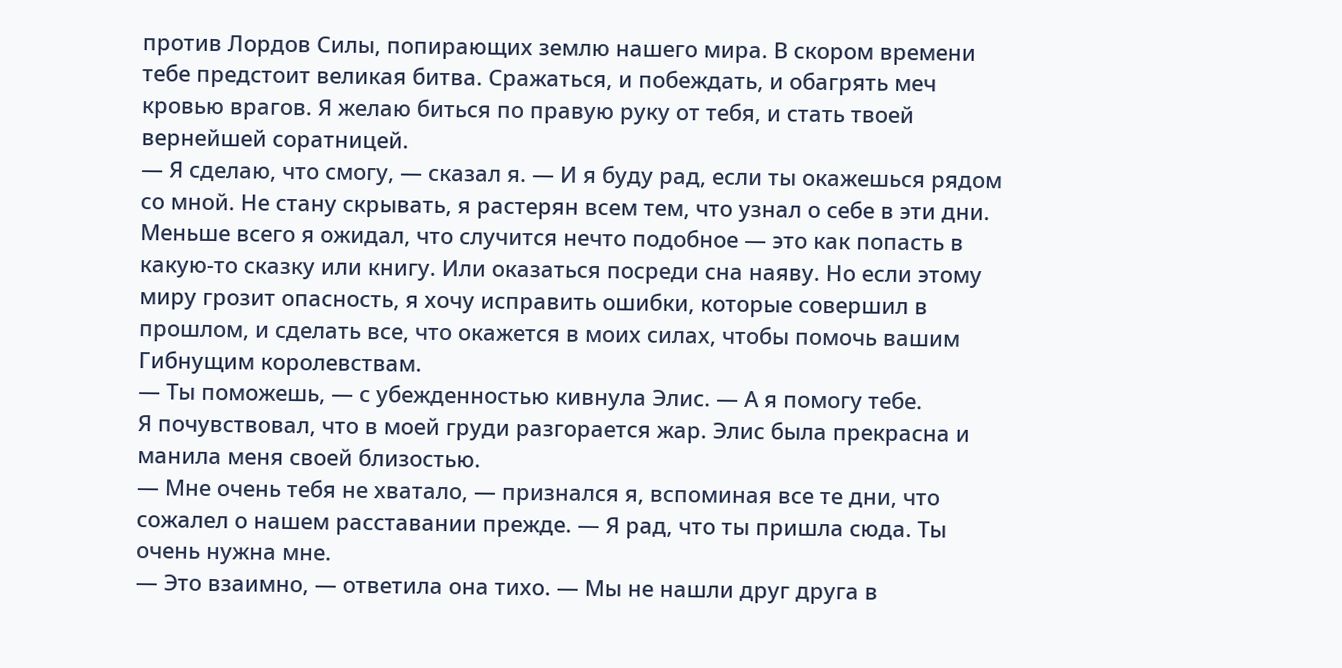против Лордов Силы, попирающих землю нашего мира. В скором времени тебе предстоит великая битва. Сражаться, и побеждать, и обагрять меч кровью врагов. Я желаю биться по правую руку от тебя, и стать твоей вернейшей соратницей.
— Я сделаю, что смогу, — сказал я. — И я буду рад, если ты окажешься рядом со мной. Не стану скрывать, я растерян всем тем, что узнал о себе в эти дни. Меньше всего я ожидал, что случится нечто подобное — это как попасть в какую-то сказку или книгу. Или оказаться посреди сна наяву. Но если этому миру грозит опасность, я хочу исправить ошибки, которые совершил в прошлом, и сделать все, что окажется в моих силах, чтобы помочь вашим Гибнущим королевствам.
— Ты поможешь, — с убежденностью кивнула Элис. — А я помогу тебе.
Я почувствовал, что в моей груди разгорается жар. Элис была прекрасна и манила меня своей близостью.
— Мне очень тебя не хватало, — признался я, вспоминая все те дни, что сожалел о нашем расставании прежде. — Я рад, что ты пришла сюда. Ты очень нужна мне.
— Это взаимно, — ответила она тихо. — Мы не нашли друг друга в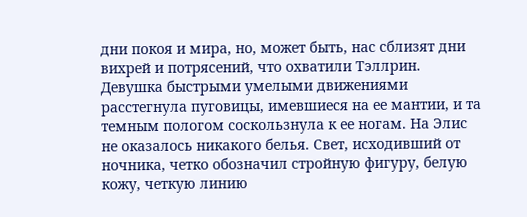дни покоя и мира, но, может быть, нас сблизят дни вихрей и потрясений, что охватили Тэллрин.
Девушка быстрыми умелыми движениями расстегнула пуговицы, имевшиеся на ее мантии, и та темным пологом соскользнула к ее ногам. На Элис не оказалось никакого белья. Свет, исходивший от ночника, четко обозначил стройную фигуру, белую кожу, четкую линию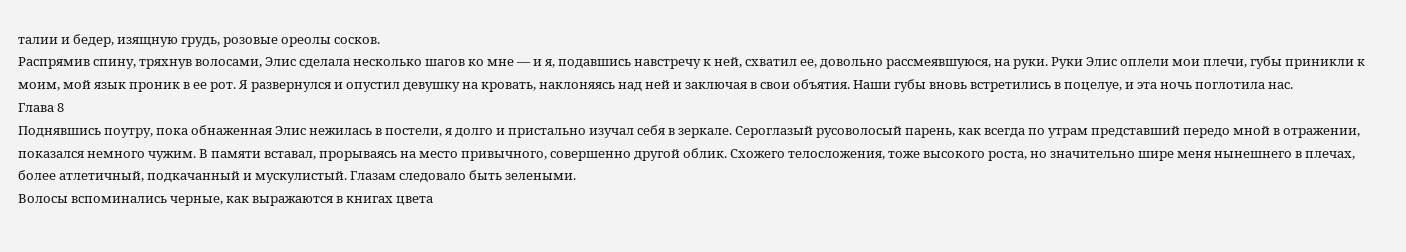талии и бедер, изящную грудь, розовые ореолы сосков.
Распрямив спину, тряхнув волосами, Элис сделала несколько шагов ко мне — и я, подавшись навстречу к ней, схватил ее, довольно рассмеявшуюся, на руки. Руки Элис оплели мои плечи, губы приникли к моим, мой язык проник в ее рот. Я развернулся и опустил девушку на кровать, наклоняясь над ней и заключая в свои объятия. Наши губы вновь встретились в поцелуе, и эта ночь поглотила нас.
Глава 8
Поднявшись поутру, пока обнаженная Элис нежилась в постели, я долго и пристально изучал себя в зеркале. Сероглазый русоволосый парень, как всегда по утрам представший передо мной в отражении, показался немного чужим. В памяти вставал, прорываясь на место привычного, совершенно другой облик. Схожего телосложения, тоже высокого роста, но значительно шире меня нынешнего в плечах, более атлетичный, подкачанный и мускулистый. Глазам следовало быть зелеными.
Волосы вспоминались черные, как выражаются в книгах цвета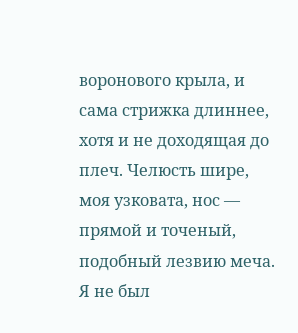воронового крыла, и сама стрижка длиннее, хотя и не доходящая до плеч. Челюсть шире, моя узковата, нос — прямой и точеный, подобный лезвию меча. Я не был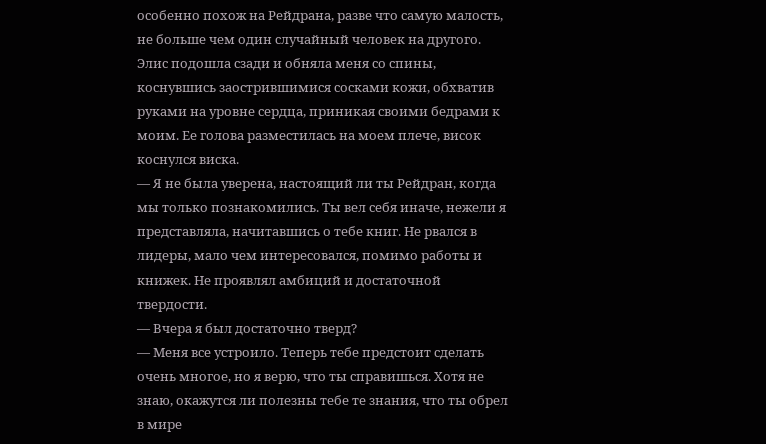особенно похож на Рейдрана, разве что самую малость, не больше чем один случайный человек на другого.
Элис подошла сзади и обняла меня со спины, коснувшись заострившимися сосками кожи, обхватив руками на уровне сердца, приникая своими бедрами к моим. Ее голова разместилась на моем плече, висок коснулся виска.
— Я не была уверена, настоящий ли ты Рейдран, когда мы только познакомились. Ты вел себя иначе, нежели я представляла, начитавшись о тебе книг. Не рвался в лидеры, мало чем интересовался, помимо работы и книжек. Не проявлял амбиций и достаточной твердости.
— Вчера я был достаточно тверд?
— Меня все устроило. Теперь тебе предстоит сделать очень многое, но я верю, что ты справишься. Хотя не знаю, окажутся ли полезны тебе те знания, что ты обрел в мире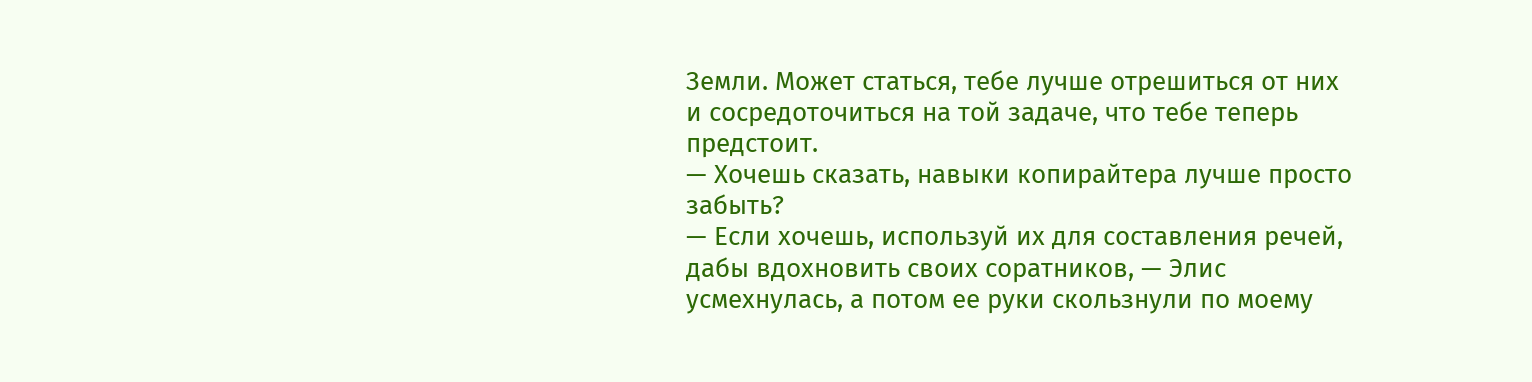Земли. Может статься, тебе лучше отрешиться от них и сосредоточиться на той задаче, что тебе теперь предстоит.
— Хочешь сказать, навыки копирайтера лучше просто забыть?
— Если хочешь, используй их для составления речей, дабы вдохновить своих соратников, — Элис усмехнулась, а потом ее руки скользнули по моему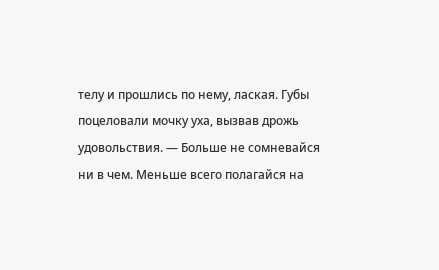телу и прошлись по нему, лаская. Губы поцеловали мочку уха, вызвав дрожь удовольствия. — Больше не сомневайся ни в чем. Меньше всего полагайся на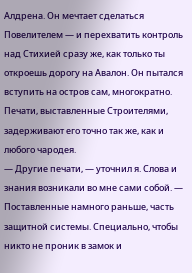Алдрена. Он мечтает сделаться Повелителем — и перехватить контроль над Стихией сразу же, как только ты откроешь дорогу на Авалон. Он пытался вступить на остров сам, многократно. Печати, выставленные Строителями, задерживают его точно так же, как и любого чародея.
— Другие печати, — уточнил я. Слова и знания возникали во мне сами собой. — Поставленные намного раньше, часть защитной системы. Специально, чтобы никто не проник в замок и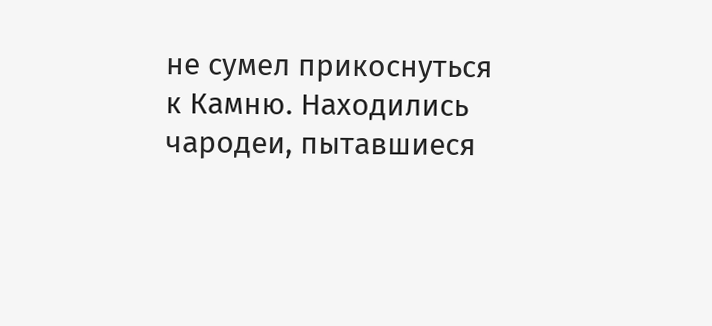не сумел прикоснуться к Камню. Находились чародеи, пытавшиеся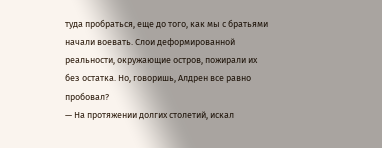туда пробраться, еще до того, как мы с братьями начали воевать. Слои деформированной реальности, окружающие остров, пожирали их без остатка. Но, говоришь, Алдрен все равно пробовал?
— На протяжении долгих столетий, искал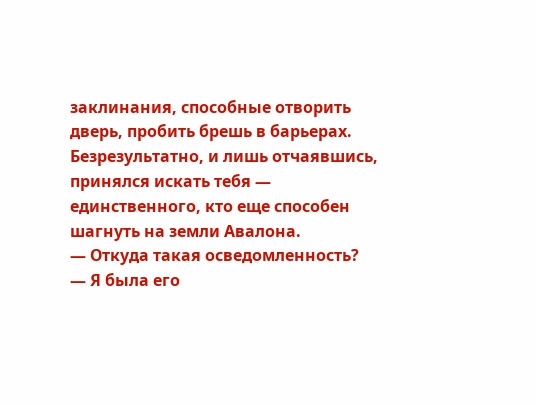заклинания, способные отворить дверь, пробить брешь в барьерах. Безрезультатно, и лишь отчаявшись, принялся искать тебя — единственного, кто еще способен шагнуть на земли Авалона.
— Откуда такая осведомленность?
— Я была его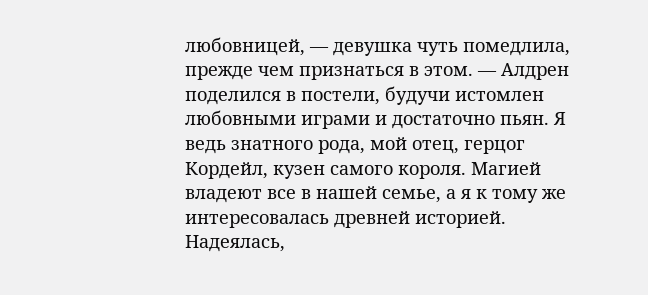любовницей, — девушка чуть помедлила, прежде чем признаться в этом. — Алдрен поделился в постели, будучи истомлен любовными играми и достаточно пьян. Я ведь знатного рода, мой отец, герцог Кордейл, кузен самого короля. Магией владеют все в нашей семье, а я к тому же интересовалась древней историей. Надеялась,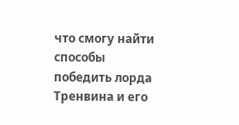что смогу найти способы победить лорда Тренвина и его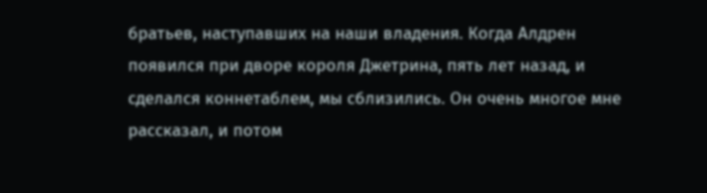братьев, наступавших на наши владения. Когда Алдрен появился при дворе короля Джетрина, пять лет назад, и сделался коннетаблем, мы сблизились. Он очень многое мне рассказал, и потом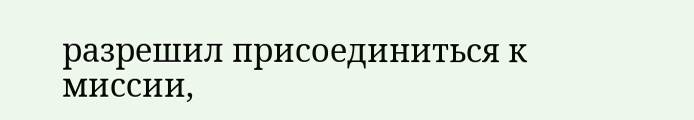разрешил присоединиться к миссии,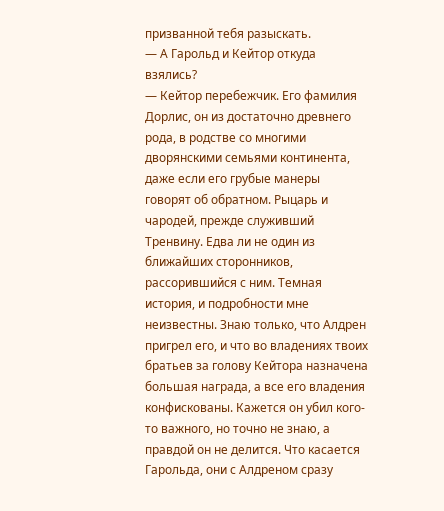призванной тебя разыскать.
— А Гарольд и Кейтор откуда взялись?
— Кейтор перебежчик. Его фамилия Дорлис, он из достаточно древнего рода, в родстве со многими дворянскими семьями континента, даже если его грубые манеры говорят об обратном. Рыцарь и чародей, прежде служивший Тренвину. Едва ли не один из ближайших сторонников, рассорившийся с ним. Темная история, и подробности мне неизвестны. Знаю только, что Алдрен пригрел его, и что во владениях твоих братьев за голову Кейтора назначена большая награда, а все его владения конфискованы. Кажется он убил кого-то важного, но точно не знаю, а правдой он не делится. Что касается Гарольда, они с Алдреном сразу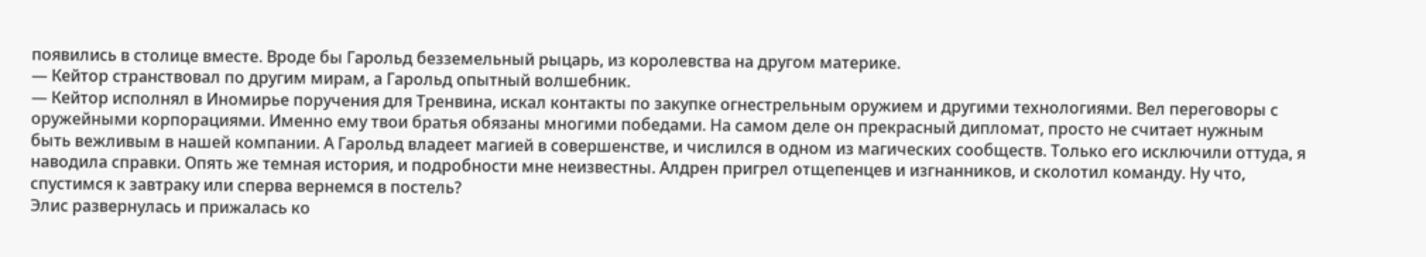появились в столице вместе. Вроде бы Гарольд безземельный рыцарь, из королевства на другом материке.
— Кейтор странствовал по другим мирам, а Гарольд опытный волшебник.
— Кейтор исполнял в Иномирье поручения для Тренвина, искал контакты по закупке огнестрельным оружием и другими технологиями. Вел переговоры с оружейными корпорациями. Именно ему твои братья обязаны многими победами. На самом деле он прекрасный дипломат, просто не считает нужным быть вежливым в нашей компании. А Гарольд владеет магией в совершенстве, и числился в одном из магических сообществ. Только его исключили оттуда, я наводила справки. Опять же темная история, и подробности мне неизвестны. Алдрен пригрел отщепенцев и изгнанников, и сколотил команду. Ну что, спустимся к завтраку или сперва вернемся в постель?
Элис развернулась и прижалась ко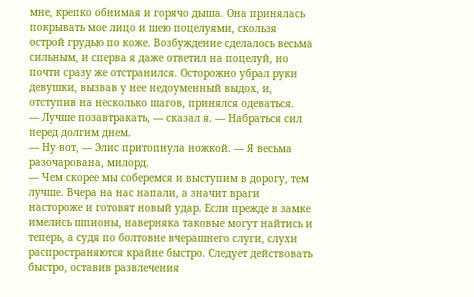мне, крепко обнимая и горячо дыша. Она принялась покрывать мое лицо и шею поцелуями, скользя острой грудью по коже. Возбуждение сделалось весьма сильным, и сперва я даже ответил на поцелуй, но почти сразу же отстранился. Осторожно убрал руки девушки, вызвав у нее недоуменный выдох, и, отступив на несколько шагов, принялся одеваться.
— Лучше позавтракать, — сказал я. — Набраться сил перед долгим днем.
— Ну вот, — Элис притопнула ножкой. — Я весьма разочарована, милорд.
— Чем скорее мы соберемся и выступим в дорогу, тем лучше. Вчера на нас напали, а значит враги настороже и готовят новый удар. Если прежде в замке имелись шпионы, наверняка таковые могут найтись и теперь, а судя по болтовне вчерашнего слуги, слухи распространяются крайне быстро. Следует действовать быстро, оставив развлечения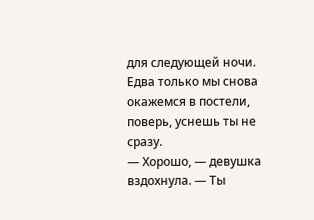для следующей ночи. Едва только мы снова окажемся в постели, поверь, уснешь ты не сразу.
— Хорошо, — девушка вздохнула. — Ты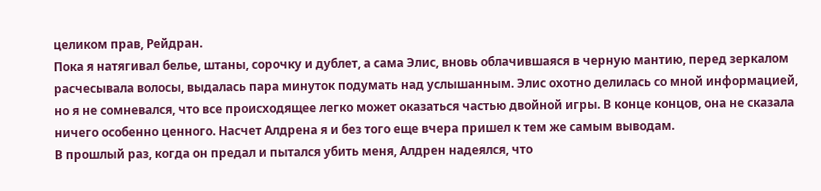целиком прав, Рейдран.
Пока я натягивал белье, штаны, сорочку и дублет, а сама Элис, вновь облачившаяся в черную мантию, перед зеркалом расчесывала волосы, выдалась пара минуток подумать над услышанным. Элис охотно делилась со мной информацией, но я не сомневался, что все происходящее легко может оказаться частью двойной игры. В конце концов, она не сказала ничего особенно ценного. Насчет Алдрена я и без того еще вчера пришел к тем же самым выводам.
В прошлый раз, когда он предал и пытался убить меня, Алдрен надеялся, что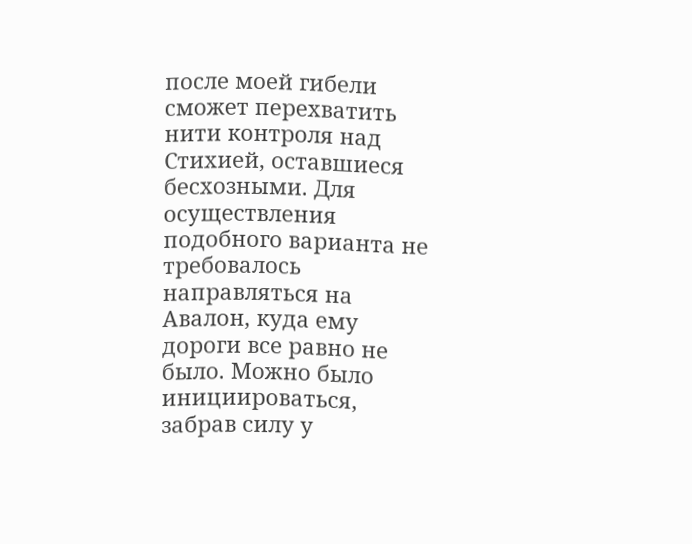после моей гибели сможет перехватить нити контроля над Стихией, оставшиеся бесхозными. Для осуществления подобного варианта не требовалось направляться на Авалон, куда ему дороги все равно не было. Можно было инициироваться, забрав силу у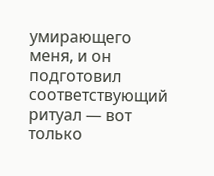умирающего меня, и он подготовил соответствующий ритуал — вот только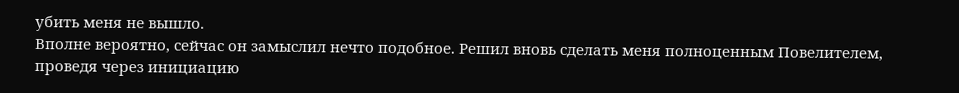убить меня не вышло.
Вполне вероятно, сейчас он замыслил нечто подобное. Решил вновь сделать меня полноценным Повелителем, проведя через инициацию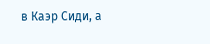в Каэр Сиди, а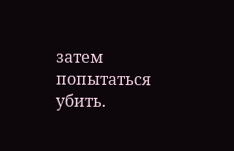затем попытаться убить.